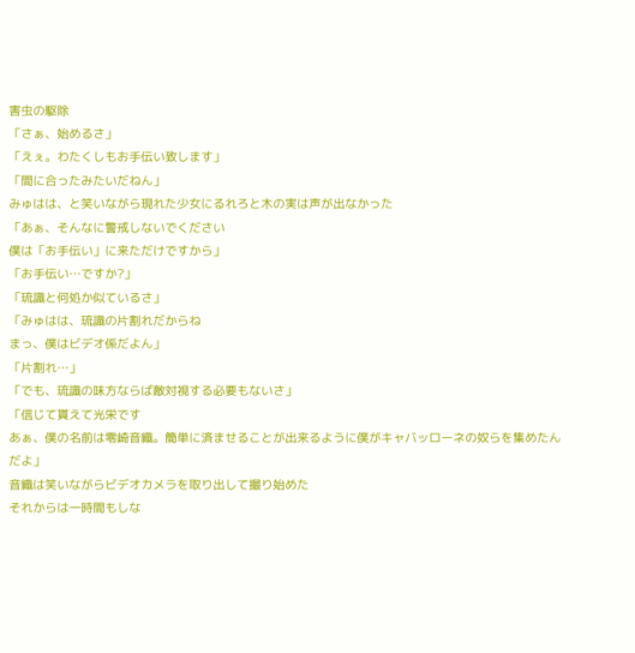害虫の駆除
「さぁ、始めるさ」
「えぇ。わたくしもお手伝い致します」
「間に合ったみたいだねん」
みゅはは、と笑いながら現れた少女にるれろと木の実は声が出なかった
「あぁ、そんなに警戒しないでください
僕は「お手伝い」に来ただけですから」
「お手伝い…ですか?」
「琉識と何処か似ているさ」
「みゅはは、琉識の片割れだからね
まっ、僕はビデオ係だよん」
「片割れ…」
「でも、琉識の味方ならば敵対視する必要もないさ」
「信じて貰えて光栄です
あぁ、僕の名前は零崎音織。簡単に済ませることが出来るように僕がキャバッローネの奴らを集めたんだよ」
音織は笑いながらビデオカメラを取り出して撮り始めた
それからは一時間もしな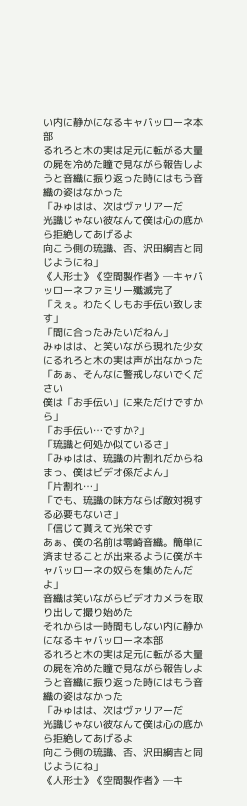い内に静かになるキャバッローネ本部
るれろと木の実は足元に転がる大量の屍を冷めた瞳で見ながら報告しようと音織に振り返った時にはもう音織の姿はなかった
「みゅはは、次はヴァリアーだ
光識じゃない彼なんて僕は心の底から拒絶してあげるよ
向こう側の琉識、否、沢田綱吉と同じようにね」
《人形士》《空間製作者》─キャバッローネファミリー殲滅完了
「えぇ。わたくしもお手伝い致します」
「間に合ったみたいだねん」
みゅはは、と笑いながら現れた少女にるれろと木の実は声が出なかった
「あぁ、そんなに警戒しないでください
僕は「お手伝い」に来ただけですから」
「お手伝い…ですか?」
「琉識と何処か似ているさ」
「みゅはは、琉識の片割れだからね
まっ、僕はビデオ係だよん」
「片割れ…」
「でも、琉識の味方ならば敵対視する必要もないさ」
「信じて貰えて光栄です
あぁ、僕の名前は零崎音織。簡単に済ませることが出来るように僕がキャバッローネの奴らを集めたんだよ」
音織は笑いながらビデオカメラを取り出して撮り始めた
それからは一時間もしない内に静かになるキャバッローネ本部
るれろと木の実は足元に転がる大量の屍を冷めた瞳で見ながら報告しようと音織に振り返った時にはもう音織の姿はなかった
「みゅはは、次はヴァリアーだ
光識じゃない彼なんて僕は心の底から拒絶してあげるよ
向こう側の琉識、否、沢田綱吉と同じようにね」
《人形士》《空間製作者》─キ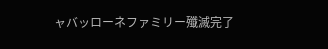ャバッローネファミリー殲滅完了